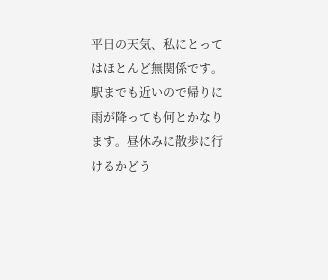平日の天気、私にとってはほとんど無関係です。駅までも近いので帰りに雨が降っても何とかなります。昼休みに散歩に行けるかどう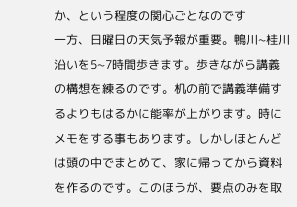か、という程度の関心ごとなのです
一方、日曜日の天気予報が重要。鴨川~桂川沿いを5~7時間歩きます。歩きながら講義の構想を練るのです。机の前で講義準備するよりもはるかに能率が上がります。時にメモをする事もあります。しかしほとんどは頭の中でまとめて、家に帰ってから資料を作るのです。このほうが、要点のみを取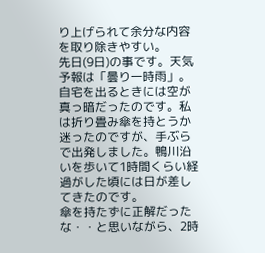り上げられて余分な内容を取り除きやすい。
先日(9日)の事です。天気予報は「曇り一時雨」。自宅を出るときには空が真っ暗だったのです。私は折り畳み傘を持とうか迷ったのですが、手ぶらで出発しました。鴨川沿いを歩いて1時間くらい経過がした頃には日が差してきたのです。
傘を持たずに正解だったな・・と思いながら、2時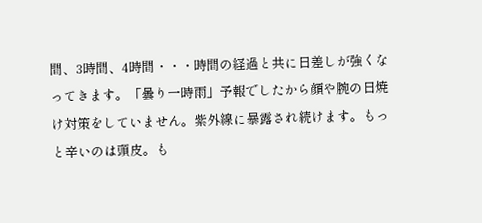間、3時間、4時間・・・時間の経過と共に日差しが強くなってきます。「曇り一時雨」予報でしたから顔や腕の日焼け対策をしていません。紫外線に暴露され続けます。もっと辛いのは頭皮。も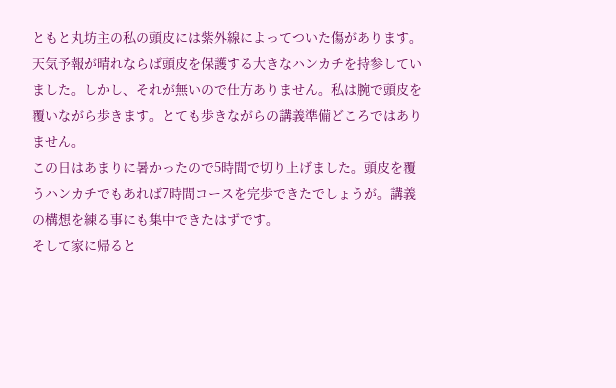ともと丸坊主の私の頭皮には紫外線によってついた傷があります。
天気予報が晴れならば頭皮を保護する大きなハンカチを持参していました。しかし、それが無いので仕方ありません。私は腕で頭皮を覆いながら歩きます。とても歩きながらの講義準備どころではありません。
この日はあまりに暑かったので5時間で切り上げました。頭皮を覆うハンカチでもあれば7時間コースを完歩できたでしょうが。講義の構想を練る事にも集中できたはずです。
そして家に帰ると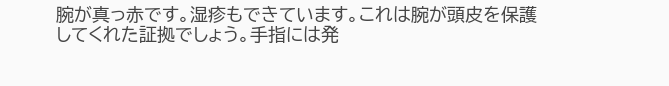腕が真っ赤です。湿疹もできています。これは腕が頭皮を保護してくれた証拠でしょう。手指には発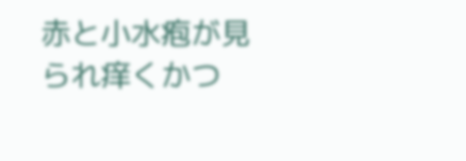赤と小水疱が見られ痒くかつ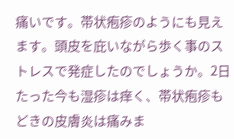痛いです。帯状疱疹のようにも見えます。頭皮を庇いながら歩く事のストレスで発症したのでしょうか。2日たった今も湿疹は痒く、帯状疱疹もどきの皮膚炎は痛みま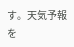す。天気予報を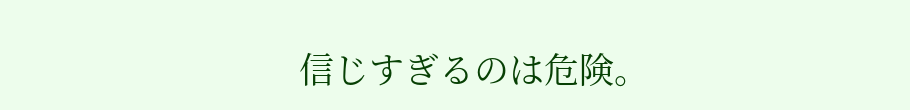信じすぎるのは危険。